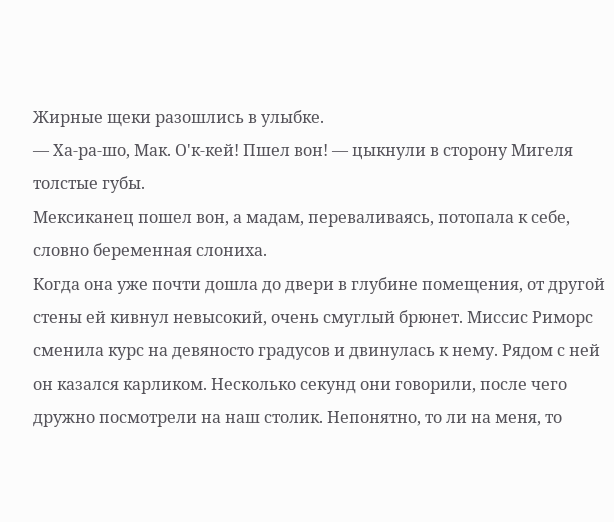Жирные щеки разошлись в улыбке.
— Ха-ра-шо, Мак. О'к-кей! Пшел вон! — цыкнули в сторону Мигеля толстые губы.
Мексиканец пошел вон, а мадам, переваливаясь, потопала к себе, словно беременная слониха.
Когда она уже почти дошла до двери в глубине помещения, от другой стены ей кивнул невысокий, очень смуглый брюнет. Миссис Риморс сменила курс на девяносто градусов и двинулась к нему. Рядом с ней он казался карликом. Несколько секунд они говорили, после чего дружно посмотрели на наш столик. Непонятно, то ли на меня, то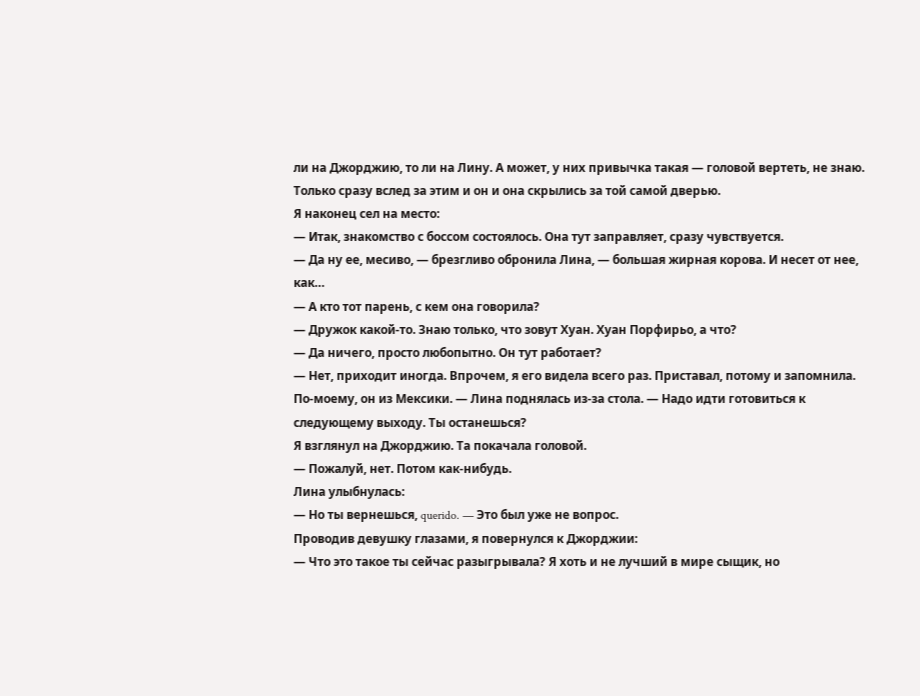ли на Джорджию, то ли на Лину. А может, у них привычка такая — головой вертеть, не знаю. Только сразу вслед за этим и он и она скрылись за той самой дверью.
Я наконец сел на место:
— Итак, знакомство с боссом состоялось. Она тут заправляет, сразу чувствуется.
— Да ну ее, месиво, — брезгливо обронила Лина, — большая жирная корова. И несет от нее, как…
— А кто тот парень, с кем она говорила?
— Дружок какой-то. Знаю только, что зовут Хуан. Хуан Порфирьо, а что?
— Да ничего, просто любопытно. Он тут работает?
— Нет, приходит иногда. Впрочем, я его видела всего раз. Приставал, потому и запомнила. По-моему, он из Мексики. — Лина поднялась из-за стола. — Надо идти готовиться к следующему выходу. Ты останешься?
Я взглянул на Джорджию. Та покачала головой.
— Пожалуй, нет. Потом как-нибудь.
Лина улыбнулась:
— Но ты вернешься, querido. — Это был уже не вопрос.
Проводив девушку глазами, я повернулся к Джорджии:
— Что это такое ты сейчас разыгрывала? Я хоть и не лучший в мире сыщик, но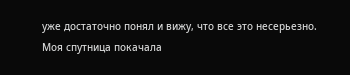уже достаточно понял и вижу, что все это несерьезно.
Моя спутница покачала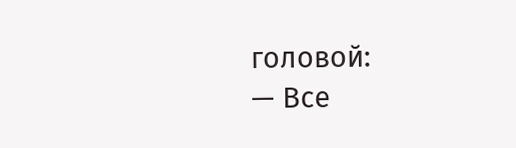головой:
— Все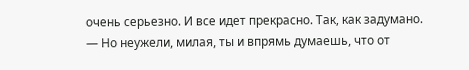очень серьезно. И все идет прекрасно. Так, как задумано.
— Но неужели, милая, ты и впрямь думаешь, что от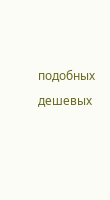подобных дешевых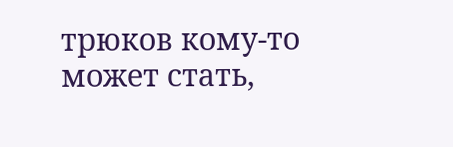трюков кому-то может стать,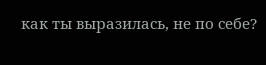как ты выразилась, не по себе?